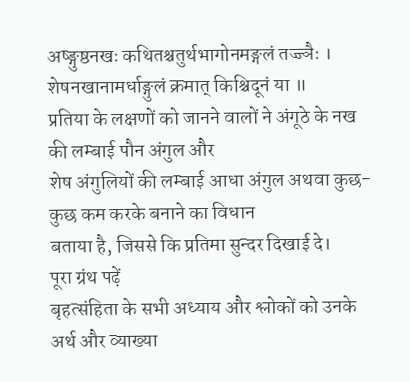अष्ङ्गुष्ठनखः कथितश्चतुर्थभागोनमङ्गलं तज्ज्ञैः । शेषनखानामर्धाङ्गुलं क्रमात् किश्चिदूनं या ॥
प्रतिया के लक्षणों को जानने वालों ने अंगूठे के नख की लम्बाई पौन अंगुल और
शेष अंगुलियों की लम्बाई आधा अंगुल अथवा कुछ-कुछ कम करके बनाने का विधान
बताया है, जिससे कि प्रतिमा सुन्दर दिखाई दे।
पूरा ग्रंथ पढ़ें
बृहत्संहिता के सभी अध्याय और श्लोकों को उनके अर्थ और व्याख्या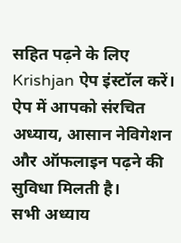सहित पढ़ने के लिए Krishjan ऐप इंस्टॉल करें। ऐप में आपको संरचित अध्याय, आसान नेविगेशन और ऑफलाइन पढ़ने की सुविधा मिलती है।
सभी अध्याय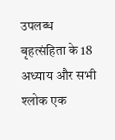उपलब्ध
बृहत्संहिता के 18 अध्याय और सभी श्लोक एक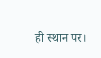ही स्थान पर।